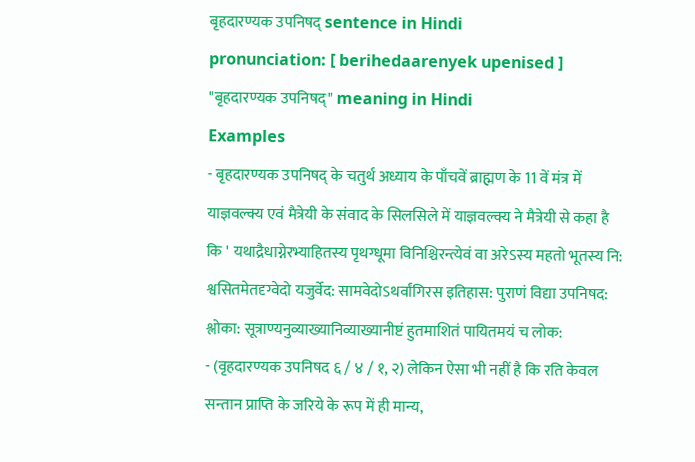बृहदारण्यक उपनिषद् sentence in Hindi
pronunciation: [ berihedaarenyek upenised ]
"बृहदारण्यक उपनिषद्" meaning in Hindi
Examples
- बृहदारण्यक उपनिषद् के चतुर्थ अध्याय के पाँचवें ब्राह्मण के 11 वें मंत्र में याज्ञवल्क्य एवं मैत्रेयी के संवाद के सिलसिले में याज्ञवल्क्य ने मैत्रेयी से कहा है कि ' यथाद्रैधाग्नेरभ्याहितस्य पृथग्धूमा विनिश्चिरन्त्येवं वा अरेऽस्य महतो भूतस्य नि: श्वसितमेतदृग्वेदो यजुर्वेद: सामवेदोऽथर्वांगिरस इतिहास: पुराणं विद्या उपनिषद: श्लोका: सूत्राण्यनुव्याख्यानिव्याख्यानीष्टं हुतमाशितं पायितमयं च लोक:
- (वृहदारण्यक उपनिषद ६ / ४ / १, २) लेकिन ऐसा भी नहीं है कि रति केवल सन्तान प्राप्ति के जरिये के रूप में ही मान्य,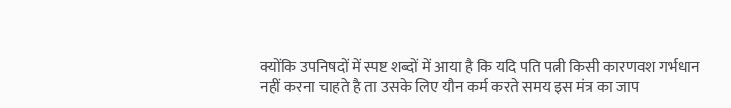क्योंकि उपनिषदों में स्पष्ट शब्दों में आया है कि यदि पति पत्नी किसी कारणवश गर्भधान नहीं करना चाहते है ता उसके लिए यौन कर्म करते समय इस मंत्र का जाप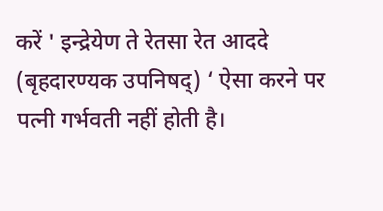करें ' इन्द्रेयेण ते रेतसा रेत आददे (बृहदारण्यक उपनिषद्) ‘ ऐसा करने पर पत्नी गर्भवती नहीं होती है।